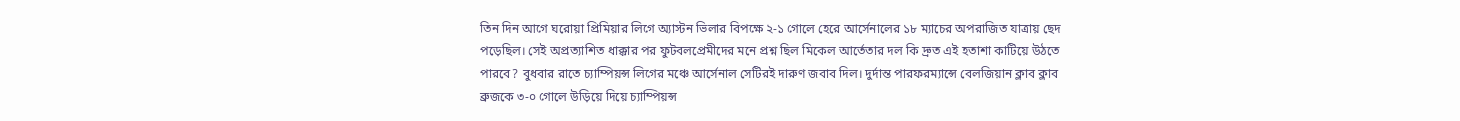তিন দিন আগে ঘরোয়া প্রিমিয়ার লিগে অ্যাস্টন ভিলার বিপক্ষে ২-১ গোলে হেরে আর্সেনালের ১৮ ম্যাচের অপরাজিত যাত্রায় ছেদ পড়েছিল। সেই অপ্রত্যাশিত ধাক্কার পর ফুটবলপ্রেমীদের মনে প্রশ্ন ছিল মিকেল আর্তেতার দল কি দ্রুত এই হতাশা কাটিয়ে উঠতে পারবে? বুধবার রাতে চ্যাম্পিয়ন্স লিগের মঞ্চে আর্সেনাল সেটিরই দারুণ জবাব দিল। দুর্দান্ত পারফরম্যান্সে বেলজিয়ান ক্লাব ক্লাব ব্রুজকে ৩-০ গোলে উড়িয়ে দিয়ে চ্যাম্পিয়ন্স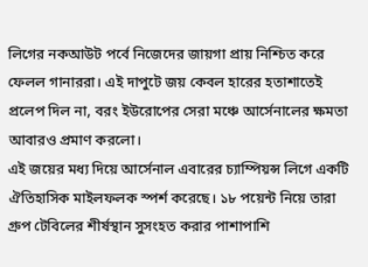লিগের নকআউট পর্বে নিজেদের জায়গা প্রায় নিশ্চিত করে ফেলল গানাররা। এই দাপুটে জয় কেবল হারের হতাশাতেই প্রলেপ দিল না, বরং ইউরোপের সেরা মঞ্চে আর্সেনালের ক্ষমতা আবারও প্রমাণ করলো।
এই জয়ের মধ্য দিয়ে আর্সেনাল এবারের চ্যাম্পিয়ন্স লিগে একটি ঐতিহাসিক মাইলফলক স্পর্শ করেছে। ১৮ পয়েন্ট নিয়ে তারা গ্রুপ টেবিলের শীর্ষস্থান সুসংহত করার পাশাপাশি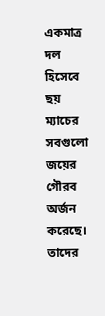একমাত্র দল হিসেবে ছয় ম্যাচের সবগুলো জয়ের গৌরব অর্জন করেছে। তাদের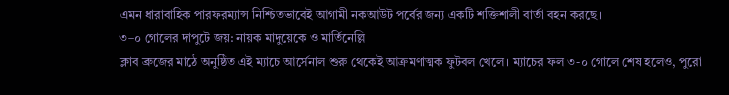এমন ধারাবাহিক পারফরম্যান্স নিশ্চিতভাবেই আগামী নকআউট পর্বের জন্য একটি শক্তিশালী বার্তা বহন করছে।
৩–০ গোলের দাপুটে জয়: নায়ক মাদুয়েকে ও মার্তিনেল্লি
ক্লাব ব্রুজের মাঠে অনুষ্ঠিত এই ম্যাচে আর্সেনাল শুরু থেকেই আক্রমণাত্মক ফুটবল খেলে। ম্যাচের ফল ৩-০ গোলে শেষ হলেও, পুরো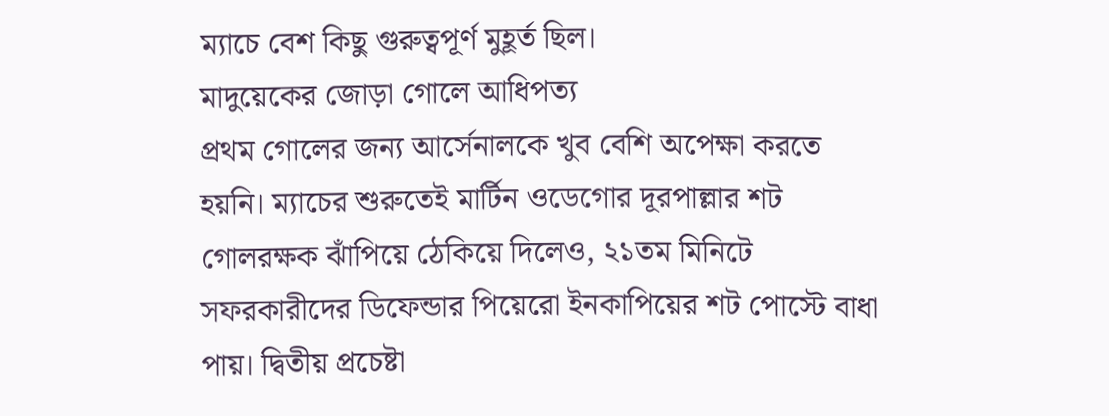ম্যাচে বেশ কিছু গুরুত্বপূর্ণ মুহূর্ত ছিল।
মাদুয়েকের জোড়া গোলে আধিপত্য
প্রথম গোলের জন্য আর্সেনালকে খুব বেশি অপেক্ষা করতে হয়নি। ম্যাচের শুরুতেই মার্টিন ওডেগোর দূরপাল্লার শট গোলরক্ষক ঝাঁপিয়ে ঠেকিয়ে দিলেও, ২১তম মিনিটে সফরকারীদের ডিফেন্ডার পিয়েরো ইনকাপিয়ের শট পোস্টে বাধা পায়। দ্বিতীয় প্রচেষ্টা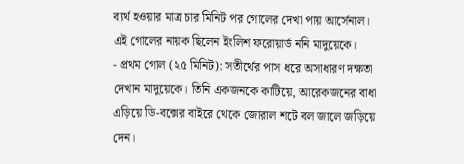ব্যর্থ হওয়ার মাত্র চার মিনিট পর গোলের দেখা পায় আর্সেনাল। এই গোলের নায়ক ছিলেন ইংলিশ ফরোয়ার্ড ননি মাদুয়েকে।
- প্রথম গোল (২৫ মিনিট): সতীর্থের পাস ধরে অসাধারণ দক্ষতা দেখান মাদুয়েকে। তিনি একজনকে কাটিয়ে, আরেকজনের বাধা এড়িয়ে ডি-বক্সের বাইরে থেকে জোরাল শটে বল জালে জড়িয়ে দেন।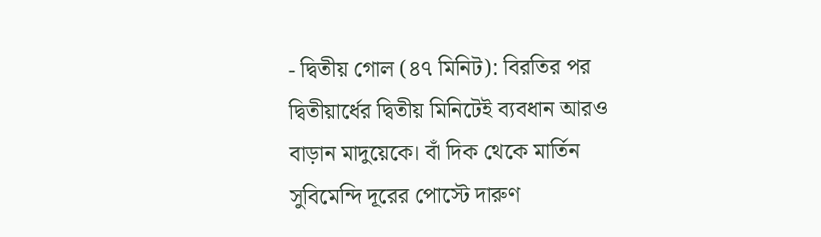- দ্বিতীয় গোল (৪৭ মিনিট): বিরতির পর দ্বিতীয়ার্ধের দ্বিতীয় মিনিটেই ব্যবধান আরও বাড়ান মাদুয়েকে। বাঁ দিক থেকে মার্তিন সুবিমেন্দি দূরের পোস্টে দারুণ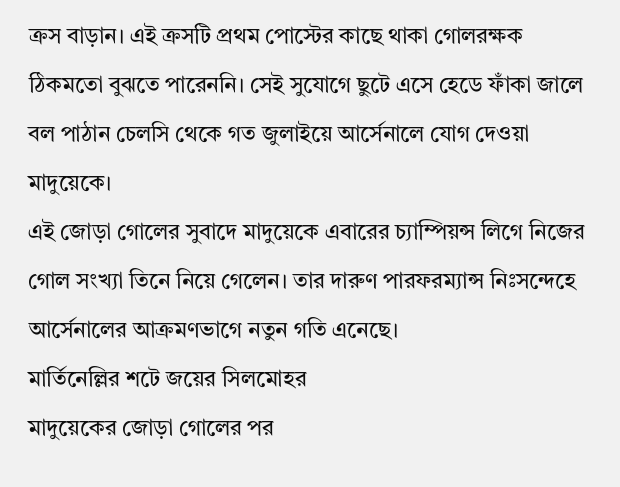ক্রস বাড়ান। এই ক্রসটি প্রথম পোস্টের কাছে থাকা গোলরক্ষক ঠিকমতো বুঝতে পারেননি। সেই সুযোগে ছুটে এসে হেডে ফাঁকা জালে বল পাঠান চেলসি থেকে গত জুলাইয়ে আর্সেনালে যোগ দেওয়া মাদুয়েকে।
এই জোড়া গোলের সুবাদে মাদুয়েকে এবারের চ্যাম্পিয়ন্স লিগে নিজের গোল সংখ্যা তিনে নিয়ে গেলেন। তার দারুণ পারফরম্যান্স নিঃসন্দেহে আর্সেনালের আক্রমণভাগে নতুন গতি এনেছে।
মার্তিনেল্লির শটে জয়ের সিলমোহর
মাদুয়েকের জোড়া গোলের পর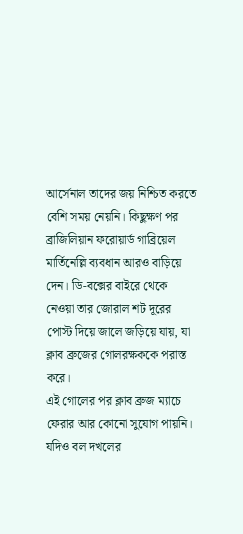আর্সেনাল তাদের জয় নিশ্চিত করতে বেশি সময় নেয়নি। কিছুক্ষণ পর ব্রাজিলিয়ান ফরোয়ার্ড গাব্রিয়েল মার্তিনেল্লি ব্যবধান আরও বাড়িয়ে দেন। ডি-বক্সের বাইরে থেকে নেওয়া তার জোরাল শট দূরের পোস্ট দিয়ে জালে জড়িয়ে যায়, যা ক্লাব ব্রুজের গোলরক্ষককে পরাস্ত করে।
এই গোলের পর ক্লাব ব্রুজ ম্যাচে ফেরার আর কোনো সুযোগ পায়নি। যদিও বল দখলের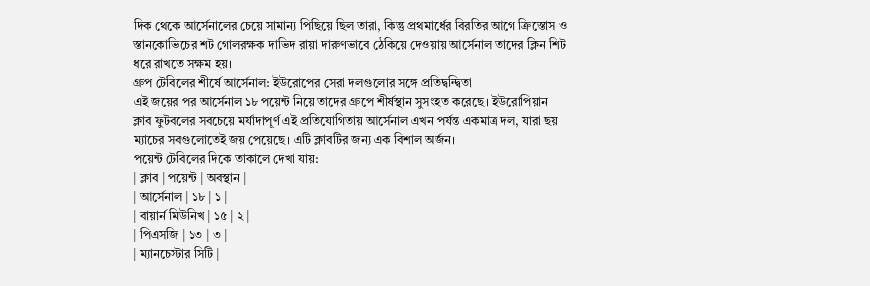দিক থেকে আর্সেনালের চেয়ে সামান্য পিছিয়ে ছিল তারা, কিন্তু প্রথমার্ধের বিরতির আগে ক্রিস্তোস ও স্তানকোভিচের শট গোলরক্ষক দাভিদ রায়া দারুণভাবে ঠেকিয়ে দেওয়ায় আর্সেনাল তাদের ক্লিন শিট ধরে রাখতে সক্ষম হয়।
গ্রুপ টেবিলের শীর্ষে আর্সেনাল: ইউরোপের সেরা দলগুলোর সঙ্গে প্রতিদ্বন্দ্বিতা
এই জয়ের পর আর্সেনাল ১৮ পয়েন্ট নিয়ে তাদের গ্রুপে শীর্ষস্থান সুসংহত করেছে। ইউরোপিয়ান ক্লাব ফুটবলের সবচেয়ে মর্যাদাপূর্ণ এই প্রতিযোগিতায় আর্সেনাল এখন পর্যন্ত একমাত্র দল, যারা ছয় ম্যাচের সবগুলোতেই জয় পেয়েছে। এটি ক্লাবটির জন্য এক বিশাল অর্জন।
পয়েন্ট টেবিলের দিকে তাকালে দেখা যায়:
| ক্লাব | পয়েন্ট | অবস্থান |
| আর্সেনাল | ১৮ | ১ |
| বায়ার্ন মিউনিখ | ১৫ | ২ |
| পিএসজি | ১৩ | ৩ |
| ম্যানচেস্টার সিটি |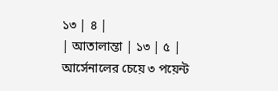১৩ | ৪ |
| আতালান্তা | ১৩ | ৫ |
আর্সেনালের চেয়ে ৩ পয়েন্ট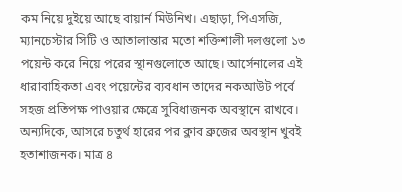কম নিয়ে দুইয়ে আছে বায়ার্ন মিউনিখ। এছাড়া, পিএসজি, ম্যানচেস্টার সিটি ও আতালান্তার মতো শক্তিশালী দলগুলো ১৩ পয়েন্ট করে নিয়ে পরের স্থানগুলোতে আছে। আর্সেনালের এই ধারাবাহিকতা এবং পয়েন্টের ব্যবধান তাদের নকআউট পর্বে সহজ প্রতিপক্ষ পাওয়ার ক্ষেত্রে সুবিধাজনক অবস্থানে রাখবে।
অন্যদিকে, আসরে চতুর্থ হারের পর ক্লাব ব্রুজের অবস্থান খুবই হতাশাজনক। মাত্র ৪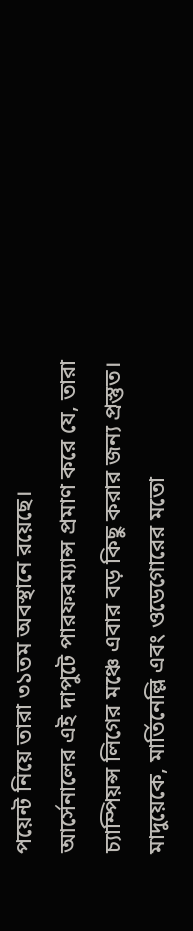পয়েন্ট নিয়ে তারা ৩১তম অবস্থানে রয়েছে।
আর্সেনালের এই দাপুটে পারফরম্যান্স প্রমাণ করে যে, তারা চ্যাম্পিয়ন্স লিগের মঞ্চে এবার বড় কিছু করার জন্য প্রস্তুত। মাদুয়েকে, মার্তিনেল্লি এবং ওডেগোরের মতো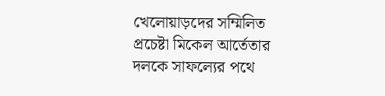খেলোয়াড়দের সম্মিলিত প্রচেষ্টা মিকেল আর্তেতার দলকে সাফল্যের পথে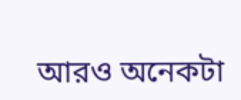আরও অনেকটা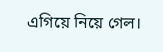এগিয়ে নিয়ে গেল।